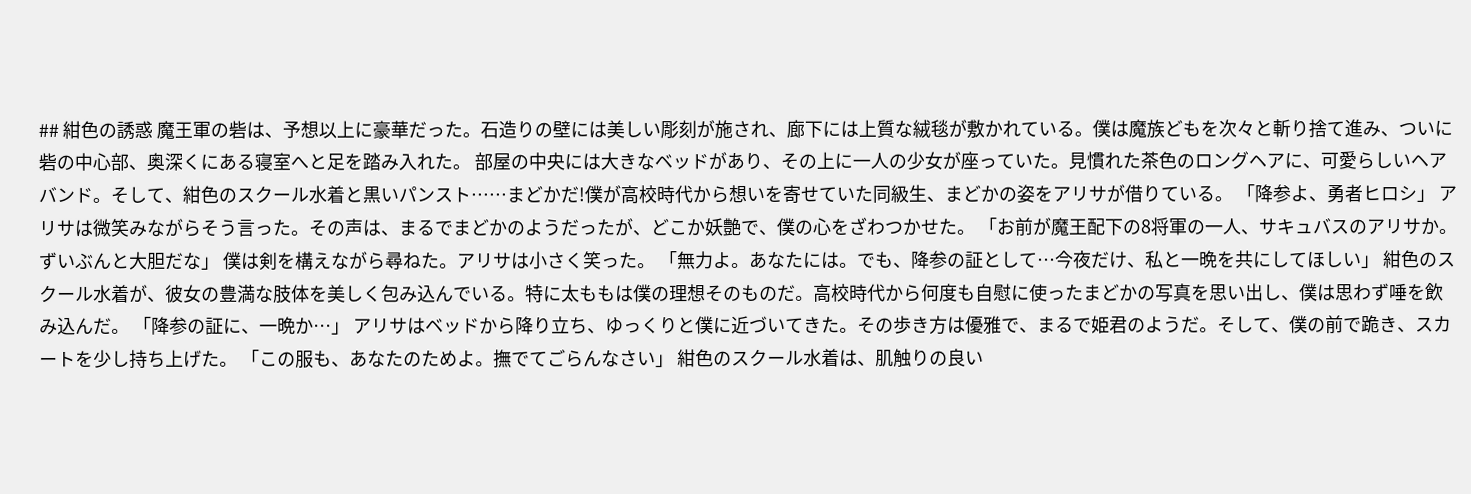## 紺色の誘惑 魔王軍の砦は、予想以上に豪華だった。石造りの壁には美しい彫刻が施され、廊下には上質な絨毯が敷かれている。僕は魔族どもを次々と斬り捨て進み、ついに砦の中心部、奥深くにある寝室へと足を踏み入れた。 部屋の中央には大きなベッドがあり、その上に一人の少女が座っていた。見慣れた茶色のロングヘアに、可愛らしいヘアバンド。そして、紺色のスクール水着と黒いパンスト……まどかだ!僕が高校時代から想いを寄せていた同級生、まどかの姿をアリサが借りている。 「降参よ、勇者ヒロシ」 アリサは微笑みながらそう言った。その声は、まるでまどかのようだったが、どこか妖艶で、僕の心をざわつかせた。 「お前が魔王配下の8将軍の一人、サキュバスのアリサか。ずいぶんと大胆だな」 僕は剣を構えながら尋ねた。アリサは小さく笑った。 「無力よ。あなたには。でも、降参の証として…今夜だけ、私と一晩を共にしてほしい」 紺色のスクール水着が、彼女の豊満な肢体を美しく包み込んでいる。特に太ももは僕の理想そのものだ。高校時代から何度も自慰に使ったまどかの写真を思い出し、僕は思わず唾を飲み込んだ。 「降参の証に、一晩か…」 アリサはベッドから降り立ち、ゆっくりと僕に近づいてきた。その歩き方は優雅で、まるで姫君のようだ。そして、僕の前で跪き、スカートを少し持ち上げた。 「この服も、あなたのためよ。撫でてごらんなさい」 紺色のスクール水着は、肌触りの良い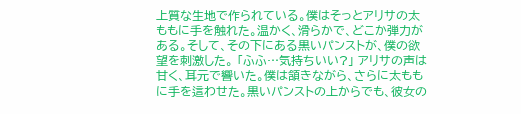上質な生地で作られている。僕はそっとアリサの太ももに手を触れた。温かく、滑らかで、どこか弾力がある。そして、その下にある黒いパンストが、僕の欲望を刺激した。 「ふふ…気持ちいい?」 アリサの声は甘く、耳元で響いた。僕は頷きながら、さらに太ももに手を這わせた。黒いパンストの上からでも、彼女の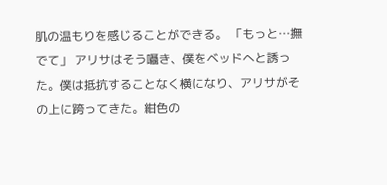肌の温もりを感じることができる。 「もっと…撫でて」 アリサはそう囁き、僕をベッドへと誘った。僕は抵抗することなく横になり、アリサがその上に跨ってきた。紺色の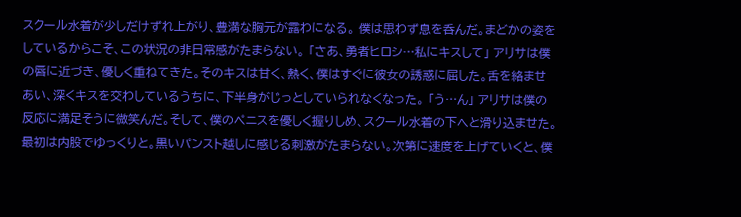スクール水着が少しだけずれ上がり、豊満な胸元が露わになる。 僕は思わず息を呑んだ。まどかの姿をしているからこそ、この状況の非日常感がたまらない。 「さあ、勇者ヒロシ…私にキスして」 アリサは僕の唇に近づき、優しく重ねてきた。そのキスは甘く、熱く、僕はすぐに彼女の誘惑に屈した。舌を絡ませあい、深くキスを交わしているうちに、下半身がじっとしていられなくなった。 「う…ん」 アリサは僕の反応に満足そうに微笑んだ。そして、僕のペニスを優しく握りしめ、スクール水着の下へと滑り込ませた。 最初は内股でゆっくりと。黒いパンスト越しに感じる刺激がたまらない。次第に速度を上げていくと、僕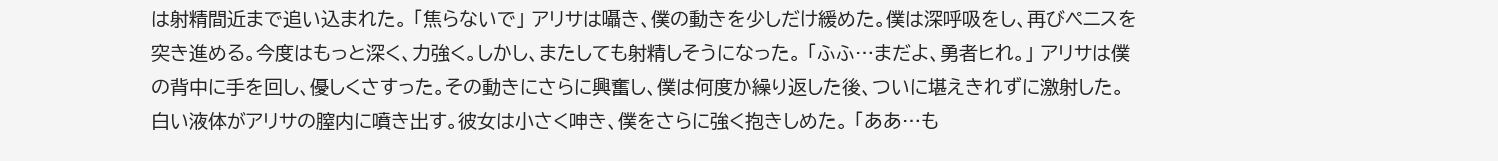は射精間近まで追い込まれた。 「焦らないで」 アリサは囁き、僕の動きを少しだけ緩めた。僕は深呼吸をし、再びペニスを突き進める。今度はもっと深く、力強く。しかし、またしても射精しそうになった。 「ふふ…まだよ、勇者ヒれ。」 アリサは僕の背中に手を回し、優しくさすった。その動きにさらに興奮し、僕は何度か繰り返した後、ついに堪えきれずに激射した。 白い液体がアリサの膣内に噴き出す。彼女は小さく呻き、僕をさらに強く抱きしめた。 「ああ…も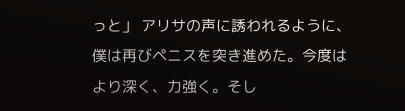っと」 アリサの声に誘われるように、僕は再びペニスを突き進めた。今度はより深く、力強く。そし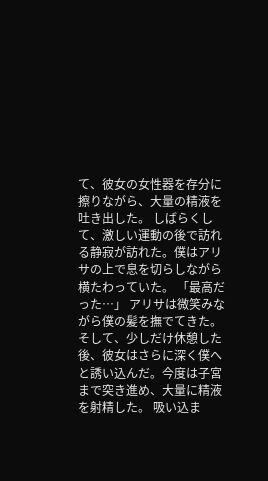て、彼女の女性器を存分に擦りながら、大量の精液を吐き出した。 しばらくして、激しい運動の後で訪れる静寂が訪れた。僕はアリサの上で息を切らしながら横たわっていた。 「最高だった…」 アリサは微笑みながら僕の髪を撫でてきた。そして、少しだけ休憩した後、彼女はさらに深く僕へと誘い込んだ。今度は子宮まで突き進め、大量に精液を射精した。 吸い込ま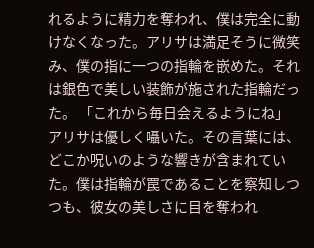れるように精力を奪われ、僕は完全に動けなくなった。アリサは満足そうに微笑み、僕の指に一つの指輪を嵌めた。それは銀色で美しい装飾が施された指輪だった。 「これから毎日会えるようにね」 アリサは優しく囁いた。その言葉には、どこか呪いのような響きが含まれていた。僕は指輪が罠であることを察知しつつも、彼女の美しさに目を奪われ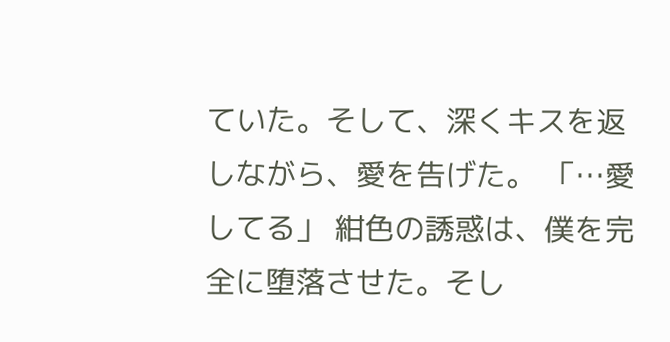ていた。そして、深くキスを返しながら、愛を告げた。 「…愛してる」 紺色の誘惑は、僕を完全に堕落させた。そし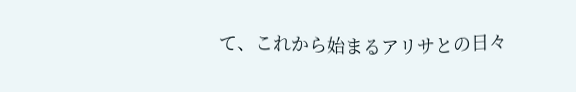て、これから始まるアリサとの日々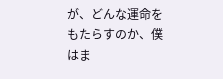が、どんな運命をもたらすのか、僕はま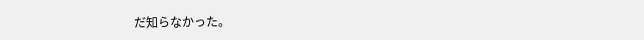だ知らなかった。